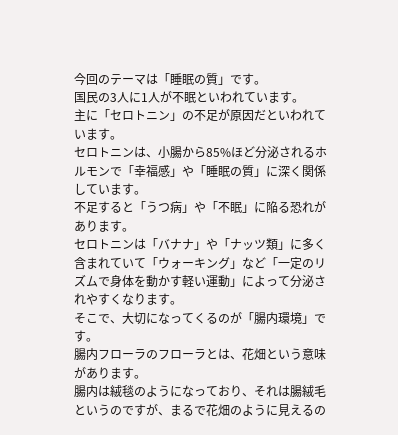今回のテーマは「睡眠の質」です。
国民の3人に1人が不眠といわれています。
主に「セロトニン」の不足が原因だといわれています。
セロトニンは、小腸から85%ほど分泌されるホルモンで「幸福感」や「睡眠の質」に深く関係しています。
不足すると「うつ病」や「不眠」に陥る恐れがあります。
セロトニンは「バナナ」や「ナッツ類」に多く含まれていて「ウォーキング」など「一定のリズムで身体を動かす軽い運動」によって分泌されやすくなります。
そこで、大切になってくるのが「腸内環境」です。
腸内フローラのフローラとは、花畑という意味があります。
腸内は絨毯のようになっており、それは腸絨毛というのですが、まるで花畑のように見えるの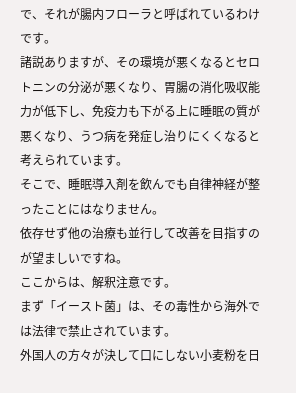で、それが腸内フローラと呼ばれているわけです。
諸説ありますが、その環境が悪くなるとセロトニンの分泌が悪くなり、胃腸の消化吸収能力が低下し、免疫力も下がる上に睡眠の質が悪くなり、うつ病を発症し治りにくくなると考えられています。
そこで、睡眠導入剤を飲んでも自律神経が整ったことにはなりません。
依存せず他の治療も並行して改善を目指すのが望ましいですね。
ここからは、解釈注意です。
まず「イースト菌」は、その毒性から海外では法律で禁止されています。
外国人の方々が決して口にしない小麦粉を日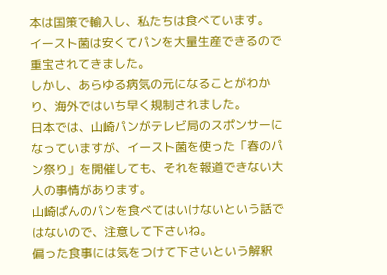本は国策で輸入し、私たちは食べています。
イースト菌は安くてパンを大量生産できるので重宝されてきました。
しかし、あらゆる病気の元になることがわかり、海外ではいち早く規制されました。
日本では、山崎パンがテレビ局のスポンサーになっていますが、イースト菌を使った「春のパン祭り」を開催しても、それを報道できない大人の事情があります。
山崎ぱんのパンを食べてはいけないという話ではないので、注意して下さいね。
偏った食事には気をつけて下さいという解釈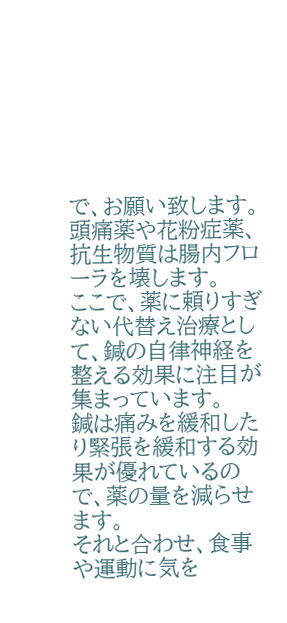で、お願い致します。
頭痛薬や花粉症薬、抗生物質は腸内フローラを壊します。
ここで、薬に頼りすぎない代替え治療として、鍼の自律神経を整える効果に注目が集まっています。
鍼は痛みを緩和したり緊張を緩和する効果が優れているので、薬の量を減らせます。
それと合わせ、食事や運動に気を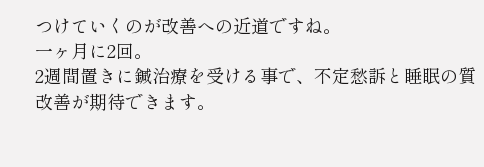つけていくのが改善への近道ですね。
一ヶ月に2回。
2週間置きに鍼治療を受ける事で、不定愁訴と睡眠の質改善が期待できます。